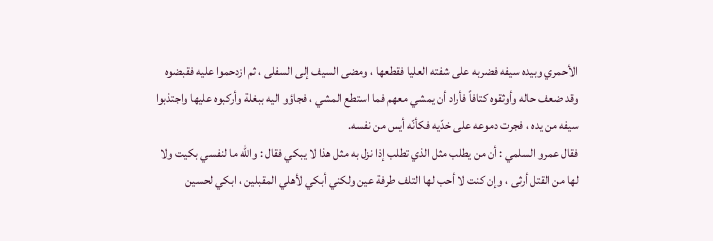الأحمري وبيده سيفه فضربه على شفته العليا فقطعها ، ومضى السيف إلى السفلى ، ثم ازدحموا عليه فقبضوه وقد ضعف حاله وأوثقوه كتافاً فأراد أن يمشي معهم فما استطع المشي ، فجاؤو اليه ببغلة وأركبوه عليها واجتذبوا سيفه من يده ، فجرت دموعه على خدّيه فكأنّه أيس من نفسه.
فقال عمرو السلمي : أن من يطلب مثل الذي تطلب إذا نزل به مثل هذا لا يبكي فقال : والله ما لنفسي بكيت ولا لها من القتل أرثى ، وإن كنت لا أحب لها التلف طرفة عين ولكني أبكي لأهلي المقبلين ، ابكي لحسين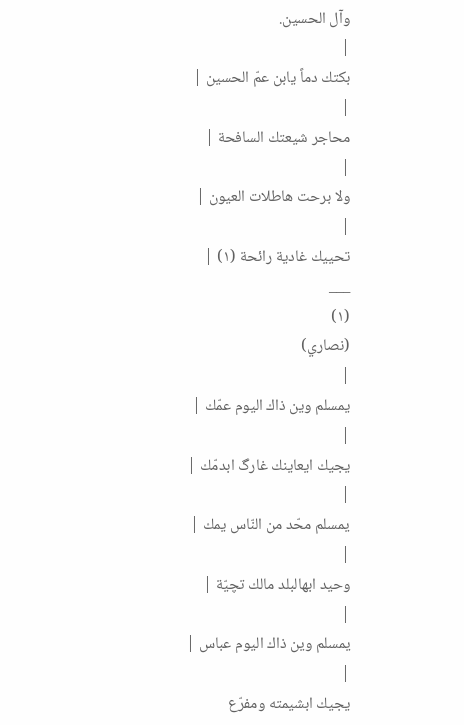وآل الحسين.
|
بكتك دماً يابن عمّ الحسين |
|
محاجر شيعتك السافحة |
|
ولا برحت هاطلات العيون |
|
تحييك غادية رائحة (١) |
___
(١)
(نصاري)
|
يمسلم وين ذاك اليوم عمّك |
|
يجيك ايعاينك غارگ ابدمّك |
|
يمسلم محّد من النّاس يمك |
|
وحيد ابهالبلد مالك تچيّة |
|
يمسلم وين ذاك اليوم عباس |
|
يجيك ابشيمته ومفرّع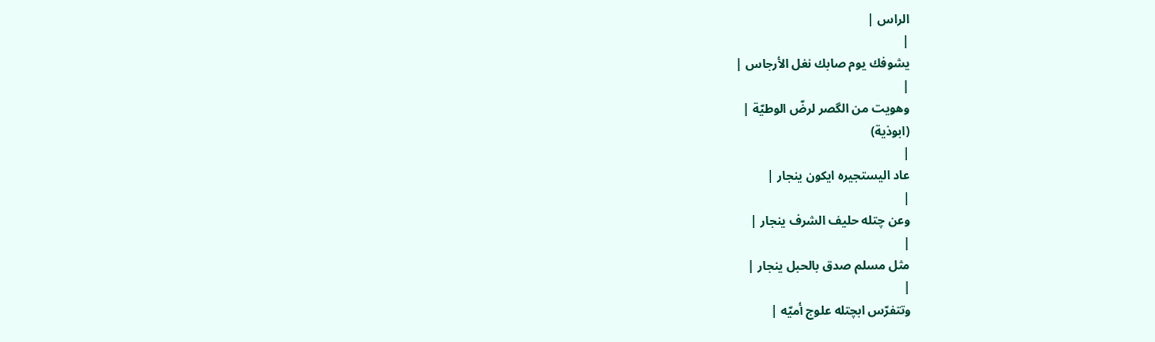الراس |
|
يشوفك يوم صابك نغل الأرجاس |
|
وهويت من الگصر لرضّ الوطيّة |
(ابوذية)
|
عاد اليستجيره ايكون ينجار |
|
وعن چتله حليف الشرف ينجار |
|
مثل مسلم صدق بالحبل ينجار |
|
وتتفرّس ابچتله علوج أميّه |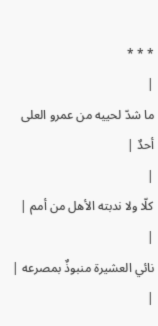* * *
|
ما شدّ لحييه من عمرو العلى أحدٌ |
|
كلّا ولا ندبته الأهل من أمم |
|
نائي العشيرة منبوذٌ بمصرعه |
|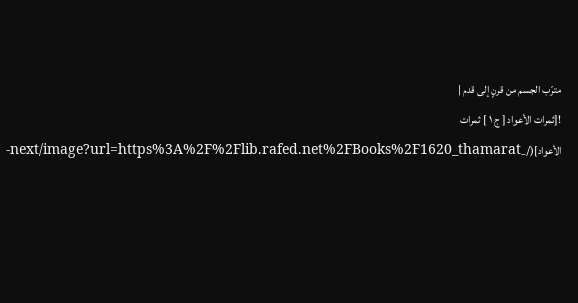مترّب الجسم من قرنٍ إلى قدم |
![ثمرات الأعواد [ ج ١ ] ثمرات الأعواد](/_next/image?url=https%3A%2F%2Flib.rafed.net%2FBooks%2F1620_thamarat-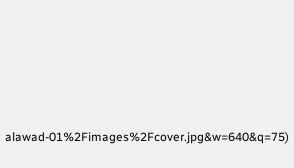alawad-01%2Fimages%2Fcover.jpg&w=640&q=75)